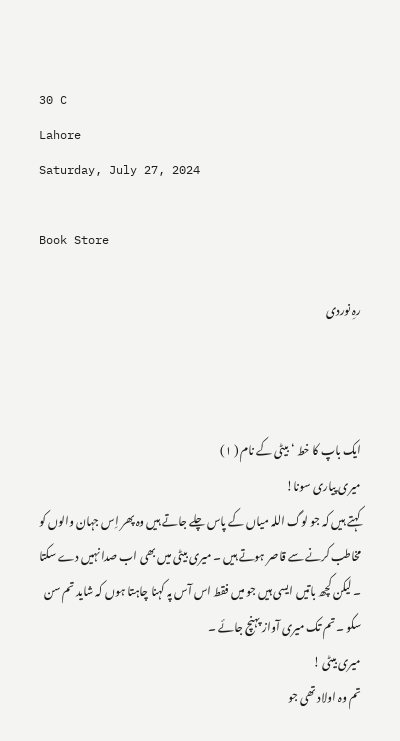30 C
Lahore
Saturday, July 27, 2024

Book Store

رہِ نوردی



ایک باپ کا خط ‘ بیٹی کے نام ( ۱)
میری پیاری سونا!
کہتے ہیں کہ جو لوگ اللہ میاں کے پاس چلے جاتے ہیں وہ پھر اِس جہان والوں کو مخاطب کرنے سے قاصر ہوتے ہیں ۔ میری بیٹی میں بھی اب صدا نہیں دے سکتا ۔ لیکن کچھ باتیں ایسی ہیں جو میں فقط اس آس پہ کہنا چاہتا ہوں کہ شاید تم سن سکو ۔ تم تک میری آواز پہنچ جائے ۔
میری بیٹی !
تم وہ اولاد تھی جو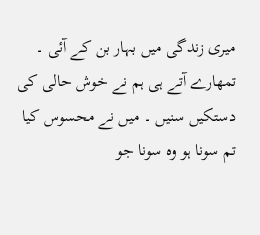میری زندگی میں بہار بن کے آئی ۔ تمھارے آتے ہی ہم نے خوش حالی کی دستکیں سنیں ۔ میں نے محسوس کیا تم سونا ہو وہ سونا جو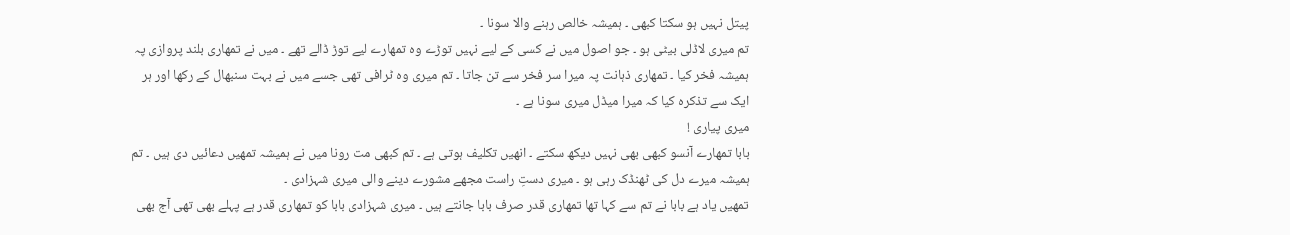پیتل نہیں ہو سکتا کبھی ۔ ہمیشہ خالص رہنے والا سونا ۔
تم میری لاڈلی بیٹی ہو ۔ جو اصول میں نے کسی کے لیے نہیں توڑے وہ تمھارے لیے توڑ ڈالے تھے ۔ میں نے تمھاری بلند پروازی پہ ہمیشہ فخر کیا ۔ تمھاری ذہانت پہ میرا سر فخر سے تن جاتا ۔ تم میری وہ ٹرافی تھی جسے میں نے بہت سنبھال کے رکھا اور ہر ایک سے تذکرہ کیا کہ میرا میڈل میری سونا ہے ۔
میری پیاری !
بابا تمھارے آنسو کبھی بھی نہیں دیکھ سکتے ۔ انھیں تکلیف ہوتی ہے ۔ تم کبھی مت رونا میں نے ہمیشہ تمھیں دعائیں دی ہیں ۔ تم ہمیشہ میرے دل کی ٹھنڈک رہی ہو ۔ میری دستِ راست مجھے مشورے دینے والی میری شہزادی ۔
تمھیں یاد ہے بابا نے تم سے کہا تھا تمھاری قدر صرف بابا جانتے ہیں ۔ میری شہزادی بابا کو تمھاری قدر ہے پہلے بھی تھی آج بھی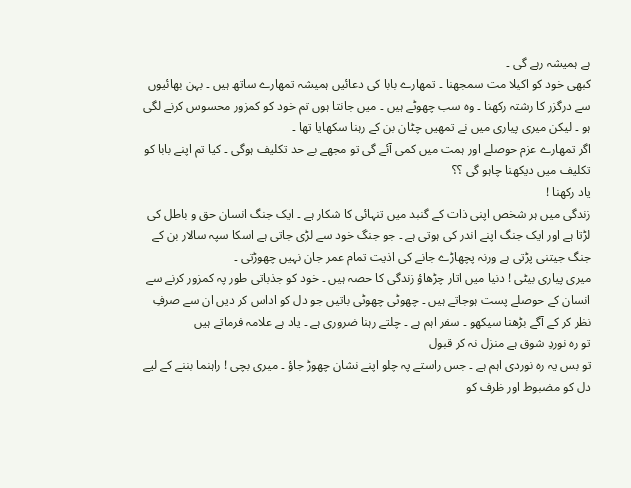ہے ہمیشہ رہے گی ۔
کبھی خود کو اکیلا مت سمجھنا ۔ تمھارے بابا کی دعائیں ہمیشہ تمھارے ساتھ ہیں ۔ بہن بھائیوں سے درگزر کا رشتہ رکھنا ۔ وہ سب چھوٹے ہیں ۔ میں جانتا ہوں تم خود کو کمزور محسوس کرنے لگی ہو ۔ لیکن میری پیاری میں نے تمھیں چٹان بن کے رہنا سکھایا تھا ۔
اگر تمھارے عزم حوصلے اور ہمت میں کمی آئے گی تو مجھے بے حد تکلیف ہوگی ۔ کیا تم اپنے بابا کو تکلیف میں دیکھنا چاہو گی ؟؟
یاد رکھنا !
زندگی میں ہر شخص اپنی ذات کے گنبد میں تنہائی کا شکار ہے ۔ ایک جنگ انسان حق و باطل کی لڑتا ہے اور ایک جنگ اپنے اندر کی ہوتی ہے ۔ جو جنگ خود سے لڑی جاتی ہے اسکا سپہ سالار بن کے جنگ جیتنی پڑتی ہے ورنہ پچھاڑے جانے کی اذیت تمام عمر جان نہیں چھوڑتی ۔
میری پیاری بیٹی ! دنیا میں اتار چڑھاؤ زندگی کا حصہ ہیں ۔ خود کو جذباتی طور پہ کمزور کرنے سے انسان کے حوصلے پست ہوجاتے ہیں ۔ چھوٹی چھوٹی باتیں جو دل کو اداس کر دیں ان سے صرفِ نظر کر کے آگے بڑھنا سیکھو ۔ سفر اہم ہے ۔ چلتے رہنا ضروری ہے ۔ یاد ہے علامہ فرماتے ہیں
تو رہ نوردِ شوق ہے منزل نہ کر قبول
تو بس یہ رہ نوردی اہم ہے ۔ جس راستے پہ چلو اپنے نشان چھوڑ جاؤ ۔ میری بچی ! راہنما بننے کے لیے دل کو مضبوط اور ظرف کو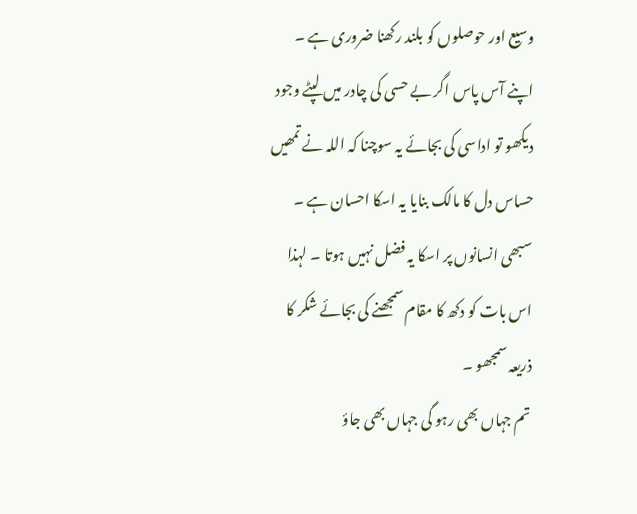وسیع اور حوصلوں کو بلند رکھنا ضروری ہے ۔
اپنے آس پاس اگر بے حسی کی چادر میں لپٹے وجود دیکھو تو اداسی کی بجائے یہ سوچنا کہ اللہ نے تمھیں حساس دل کا مالک بنایا یہ اسکا احسان ہے ۔ سبھی انسانوں پر اسکا یہ فضل نہیں ہوتا ۔ لہذا اس بات کو دکھ کا مقام سمجھنے کی بجائے شکر کا ذریعہ سمجھو ۔
تم جہاں بھی رہو گی جہاں بھی جاؤ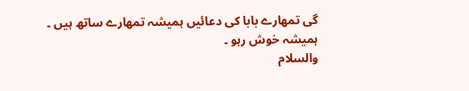گی تمھارے بابا کی دعائیں ہمیشہ تمھارے ساتھ ہیں ۔
ہمیشہ خوش رہو ۔
والسلام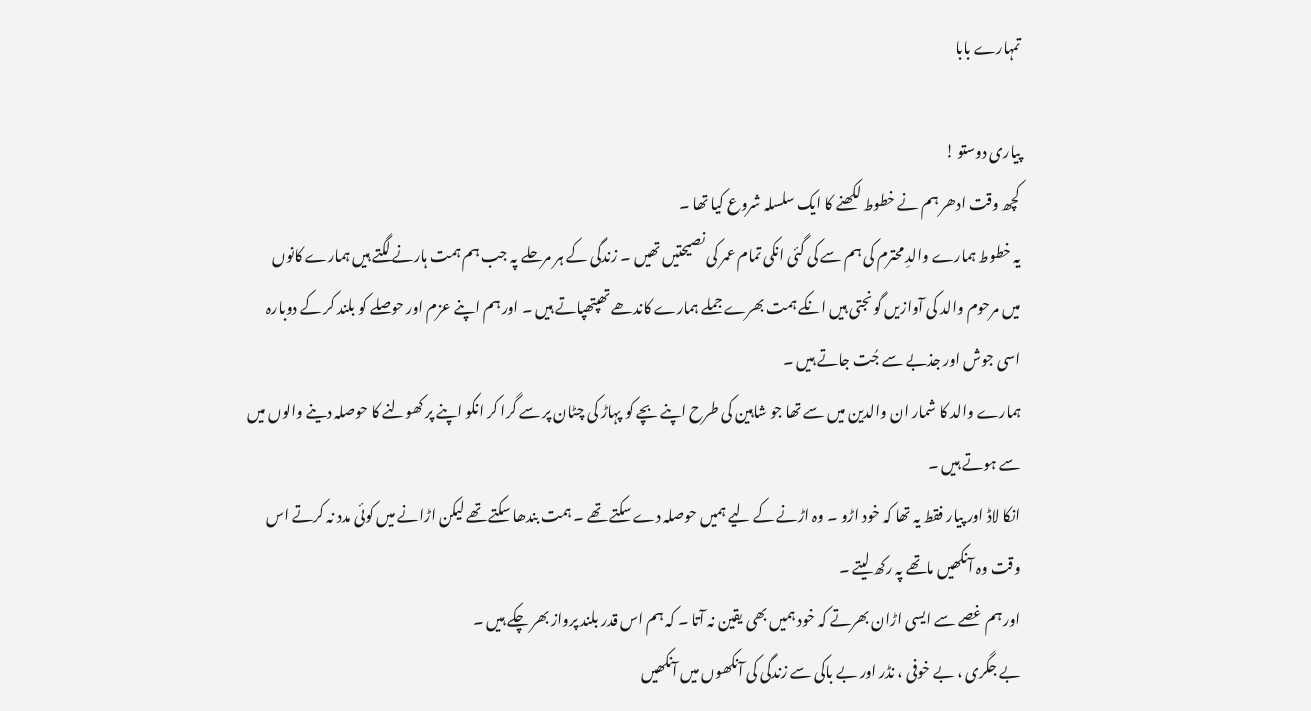تمہارے بابا

پیاری دوستو !
کچھ وقت ادھر ہم نے خطوط لکھنے کا ایک سلسلہ شروع کیا تھا ۔
یہ خطوط ہمارے والدِ محترم کی ہم سے کی گئی انکی تمام عمر کی نصیحتیں تھیں ۔ زندگی کے ہر مرحلے پہ جب ہم ہمت ہارنے لگتے ہیں ہمارے کانوں میں مرحوم والد کی آوازیں گونجتی ہیں انکے ہمت بھرے جملے ہمارے کاندھے تھپتھپاتے ہیں ۔ اور ہم اپنے عزم اور حوصلے کو بلند کر کے دوبارہ اسی جوش اور جذبے سے جُت جاتے ہیں ۔
ہمارے والد کا شمار ان والدین میں سے تھا جو شاہین کی طرح اپنے بچے کو پہاڑ کی چٹان پر سے گرا کر انکو اپنے پر کھولنے کا حوصلہ دینے والوں میں سے ہوتے ہیں ۔
انکا لاڈ اور پیار فقط یہ تھا کہ خود اڑو ۔ وہ اڑنے کے لیے ہمیں حوصلہ دے سکتے تھے ۔ ہمت بندھا سکتے تھے لیکن اڑانے میں کوئی مدد نہ کرتے اس وقت وہ آنکھیں ماتھے پہ رکھ لیتے ۔
اور ہم غصے سے ایسی اڑان بھرتے کہ خود ہمیں بھی یقین نہ آتا ۔ کہ ہم اس قدر بلند پرواز بھر چکے ہیں ۔
بے جگری ، بے خوفی ، نڈر اور بے باکی سے زندگی کی آنکھوں میں آنکھیں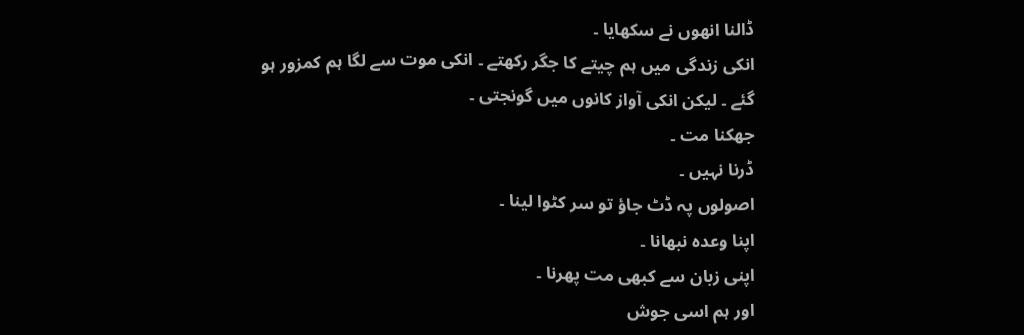ڈالنا انھوں نے سکھایا ۔
انکی زندگی میں ہم چیتے کا جگر رکھتے ۔ انکی موت سے لگا ہم کمزور ہو گئے ۔ لیکن انکی آواز کانوں میں گونجتی ۔
جھکنا مت ۔
ڈرنا نہیں ۔
اصولوں پہ ڈٹ جاؤ تو سر کٹوا لینا ۔
اپنا وعدہ نبھانا ۔
اپنی زبان سے کبھی مت پھرنا ۔
اور ہم اسی جوش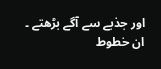اور جذبے سے آگے بڑھتے ۔
ان خطوط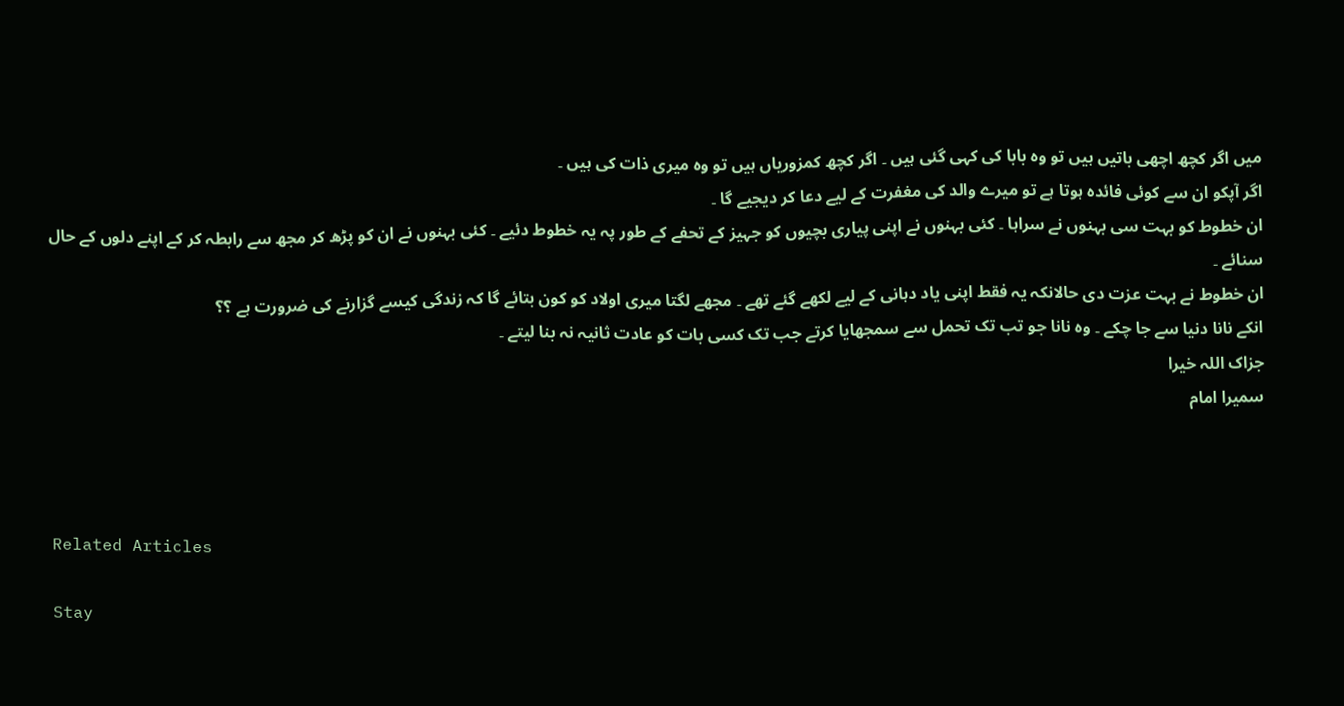میں اگر کچھ اچھی باتیں ہیں تو وہ بابا کی کہی گئی ہیں ۔ اگر کچھ کمزوریاں ہیں تو وہ میری ذات کی ہیں ۔
اگر آپکو ان سے کوئی فائدہ ہوتا ہے تو میرے والد کی مغفرت کے لیے دعا کر دیجیے گا ۔
ان خطوط کو بہت سی بہنوں نے سراہا ۔ کئی بہنوں نے اپنی پیاری بچیوں کو جہیز کے تحفے کے طور پہ یہ خطوط دئیے ۔ کئی بہنوں نے ان کو پڑھ کر مجھ سے رابطہ کر کے اپنے دلوں کے حال سنائے ۔
ان خطوط نے بہت عزت دی حالانکہ یہ فقط اپنی یاد دہانی کے لیے لکھے گئے تھے ۔ مجھے لگتا میری اولاد کو کون بتائے گا کہ زندگی کیسے گزارنے کی ضرورت ہے ؟؟
انکے نانا دنیا سے جا چکے ۔ وہ نانا جو تب تک تحمل سے سمجھایا کرتے جب تک کسی بات کو عادت ثانیہ نہ بنا لیتے ۔
جزاک اللہ خیرا
سمیرا امام



Related Articles

Stay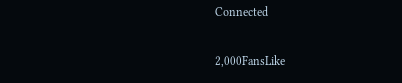Connected

2,000FansLike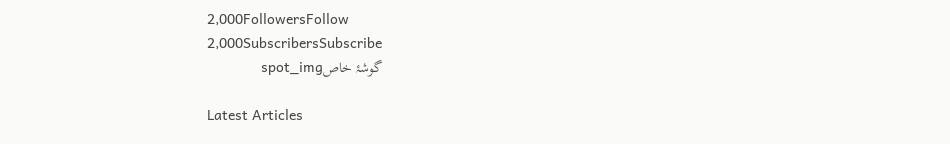2,000FollowersFollow
2,000SubscribersSubscribe
گوشۂ خاصspot_img

Latest Articles